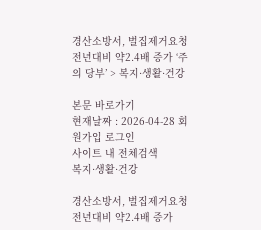경산소방서, 벌집제거요청 전년대비 약2.4배 증가 ‘주의 당부’ > 복지·생활·건강

본문 바로가기
현재날짜 : 2026-04-28 회원가입 로그인
사이트 내 전체검색
복지·생활·건강

경산소방서, 벌집제거요청 전년대비 약2.4배 증가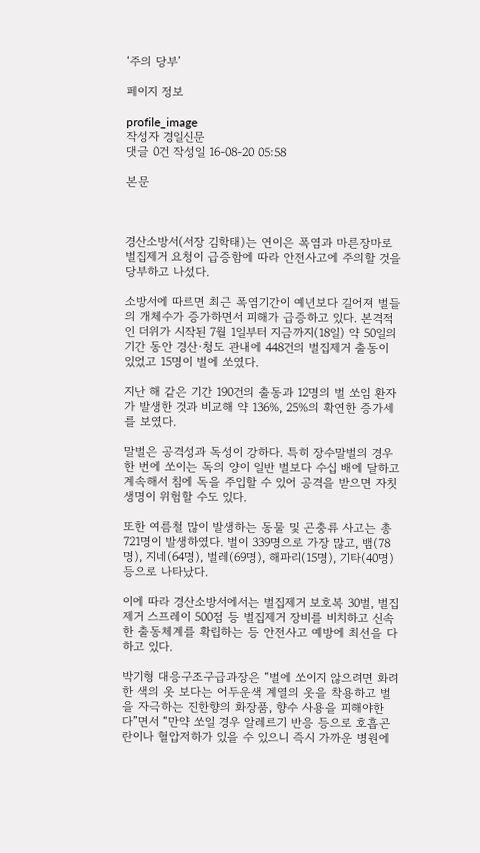‘주의 당부’

페이지 정보

profile_image
작성자 경일신문
댓글 0건 작성일 16-08-20 05:58

본문



경산소방서(서장 김학태)는 연이은 폭염과 마른장마로 벌집제거 요청이 급증함에 따라 안전사고에 주의할 것을 당부하고 나섰다.

소방서에 따르면 최근 폭염기간이 예년보다 길어져 벌들의 개체수가 증가하면서 피해가 급증하고 있다. 본격적인 더위가 시작된 7월 1일부터 지금까지(18일) 약 50일의 기간 동안 경산·청도 관내에 448건의 벌집제거 출동이 있었고 15명이 벌에 쏘였다.

지난 해 같은 기간 190건의 출동과 12명의 벌 쏘임 환자가 발생한 것과 비교해 약 136%, 25%의 확연한 증가세를 보였다.

말벌은 공격성과 독성이 강하다. 특히 장수말벌의 경우 한 번에 쏘이는 독의 양이 일반 벌보다 수십 배에 달하고 계속해서 침에 독을 주입할 수 있어 공격을 받으면 자칫 생명이 위험할 수도 있다.

또한 여름철 많이 발생하는 동물 및 곤충류 사고는 총 721명이 발생하였다. 벌이 339명으로 가장 많고, 뱀(78명), 지네(64명), 벌레(69명), 해파리(15명), 기타(40명) 등으로 나타났다.

이에 따라 경산소방서에서는 벌집제거 보호복 30벌, 벌집제거 스프레이 500점 등 벌집제거 장비를 비치하고 신속한 출동체계를 확립하는 등 안전사고 예방에 최선을 다하고 있다.

박기형 대응구조구급과장은 “벌에 쏘이지 않으려면 화려한 색의 옷 보다는 어두운색 계열의 옷을 착용하고 벌을 자극하는 진한향의 화장품, 향수 사용을 피해야한다”면서 “만약 쏘일 경우 알레르기 반응 등으로 호흡곤란이나 혈압저하가 있을 수 있으니 즉시 가까운 병원에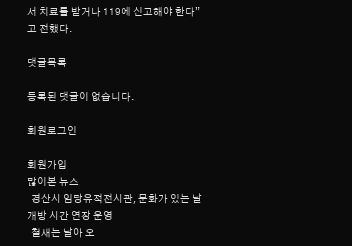서 치료를 받거나 119에 신고해야 한다”고 전했다.

댓글목록

등록된 댓글이 없습니다.

회원로그인

회원가입
많이본 뉴스
  경산시 임당유적전시관, 문화가 있는 날 개방 시간 연장 운영
  철새는 날아 오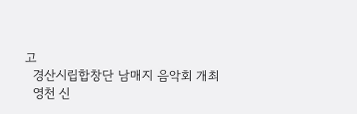고
  경산시립합창단 남매지 음악회 개최
  영천 신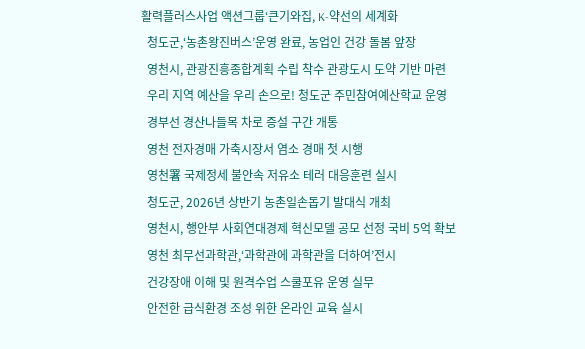활력플러스사업 액션그룹‘큰기와집, K-약선의 세계화
  청도군,‘농촌왕진버스’운영 완료, 농업인 건강 돌봄 앞장
  영천시, 관광진흥종합계획 수립 착수 관광도시 도약 기반 마련
  우리 지역 예산을 우리 손으로! 청도군 주민참여예산학교 운영
  경부선 경산나들목 차로 증설 구간 개통
  영천 전자경매 가축시장서 염소 경매 첫 시행
  영천署 국제정세 불안속 저유소 테러 대응훈련 실시
  청도군, 2026년 상반기 농촌일손돕기 발대식 개최
  영천시, 행안부 사회연대경제 혁신모델 공모 선정 국비 5억 확보
  영천 최무선과학관,‘과학관에 과학관을 더하여’전시
  건강장애 이해 및 원격수업 스쿨포유 운영 실무
  안전한 급식환경 조성 위한 온라인 교육 실시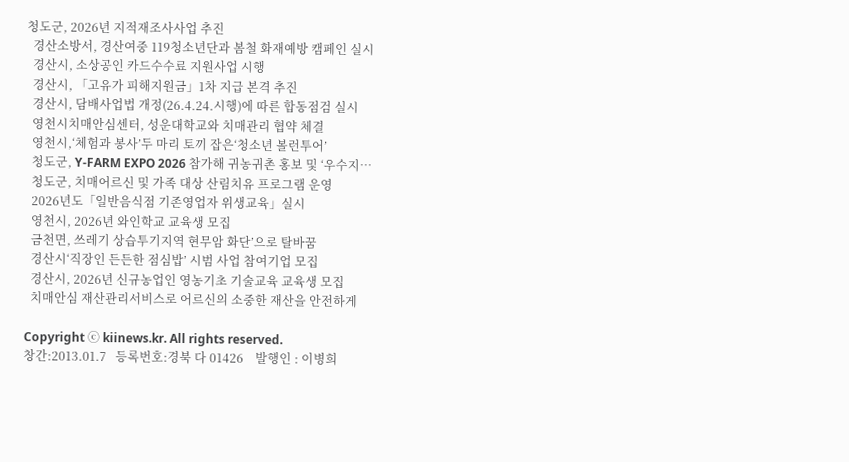청도군, 2026년 지적재조사사업 추진
  경산소방서, 경산여중 119청소년단과 봄철 화재예방 캠페인 실시
  경산시, 소상공인 카드수수료 지원사업 시행
  경산시, 「고유가 피해지원금」1차 지급 본격 추진
  경산시, 담배사업법 개정(26.4.24.시행)에 따른 합동점검 실시
  영천시치매안심센터, 성운대학교와 치매관리 협약 체결
  영천시,‘체험과 봉사’두 마리 토끼 잡은‘청소년 볼런투어’
  청도군, Y-FARM EXPO 2026 참가해 귀농귀촌 홍보 및 ‘우수지…
  청도군, 치매어르신 및 가족 대상 산림치유 프로그램 운영
  2026년도「일반음식점 기존영업자 위생교육」실시
  영천시, 2026년 와인학교 교육생 모집
  금천면, 쓰레기 상습투기지역 현무암 화단’으로 탈바꿈
  경산시‘직장인 든든한 점심밥’ 시범 사업 참여기업 모집
  경산시, 2026년 신규농업인 영농기초 기술교육 교육생 모집
  치매안심 재산관리서비스로 어르신의 소중한 재산을 안전하게

Copyright ⓒ kiinews.kr. All rights reserved.
창간:2013.01.7   등록번호:경북 다 01426    발행인 : 이병희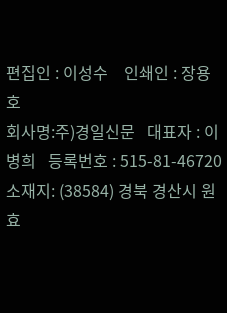편집인 : 이성수    인쇄인 : 장용호
회사명:주)경일신문   대표자 : 이병희   등록번호 : 515-81-46720   소재지: (38584) 경북 경산시 원효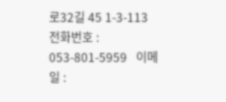로32길 45 1-3-113
전화번호 : 053-801-5959   이메일 :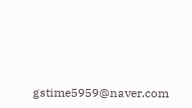gstime5959@naver.com